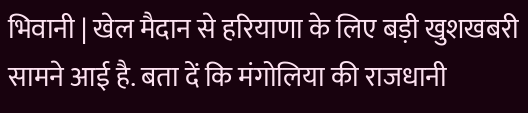भिवानी | खेल मैदान से हरियाणा के लिए बड़ी खुशखबरी सामने आई है. बता दें कि मंगोलिया की राजधानी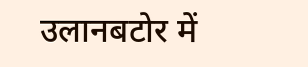उलानबटोर में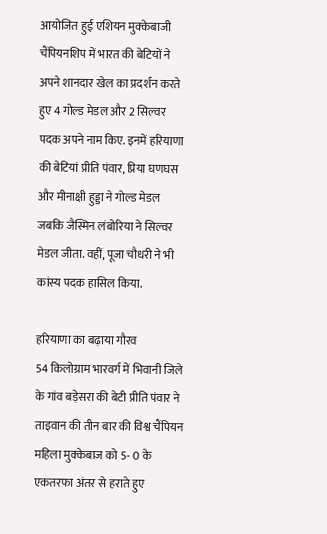आयोजित हुई एशियन मुक्केबाजी चैंपियनशिप में भारत की बेटियों ने अपने शानदार खेल का प्रदर्शन करते हुए 4 गोल्ड मेडल और 2 सिल्वर पदक अपने नाम किए. इनमें हरियाणा की बेटियां प्रीति पंवार, प्रिया घणघस और मीनाक्षी हुड्डा ने गोल्ड मेडल जबकि जैस्मिन लंबोरिया ने सिल्वर मेडल जीता. वहीं, पूजा चौधरी ने भी कांस्य पदक हासिल किया.

हरियाणा का बढ़ाया गौरव
54 किलोग्राम भारवर्ग में भिवानी जिले के गांव बड़ेसरा की बेटी प्रीति पंवार ने ताइवान की तीन बार की विश्व चैंपियन महिला मुक्केबाज को 5- 0 के एकतरफा अंतर से हराते हुए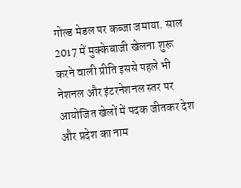गोल्ड मेडल पर कब्जा जमाया. साल 2017 में मुक्केबाजी खेलना शुरू करने वाली प्रीति इससे पहले भी नेशनल और इंटरनेशनल स्तर पर आयोजित खेलों में पदक जीतकर देश और प्रदेश का नाम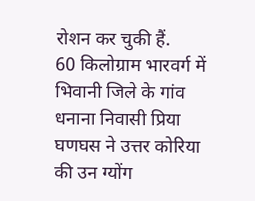रोशन कर चुकी हैं.
60 किलोग्राम भारवर्ग में भिवानी जिले के गांव धनाना निवासी प्रिया घणघस ने उत्तर कोरिया की उन ग्योंग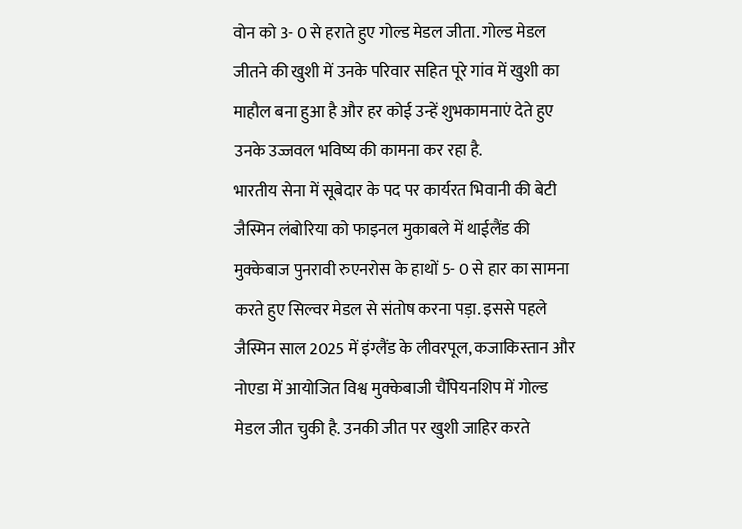वोन को 3- 0 से हराते हुए गोल्ड मेडल जीता. गोल्ड मेडल जीतने की खुशी में उनके परिवार सहित पूरे गांव में खुशी का माहौल बना हुआ है और हर कोई उन्हें शुभकामनाएं देते हुए उनके उज्जवल भविष्य की कामना कर रहा है.
भारतीय सेना में सूबेदार के पद पर कार्यरत भिवानी की बेटी जैस्मिन लंबोरिया को फाइनल मुकाबले में थाईलैंड की मुक्केबाज पुनरावी रुएनरोस के हाथों 5- 0 से हार का सामना करते हुए सिल्वर मेडल से संतोष करना पड़ा. इससे पहले जैस्मिन साल 2025 में इंग्लैंड के लीवरपूल, कजाकिस्तान और नोएडा में आयोजित विश्व मुक्केबाजी चैंपियनशिप में गोल्ड मेडल जीत चुकी है. उनकी जीत पर खुशी जाहिर करते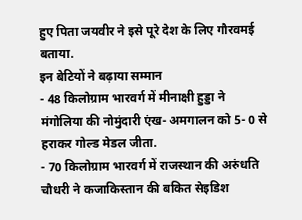हुए पिता जयवीर ने इसे पूरे देश के लिए गौरवमई बताया.
इन बेटियों ने बढ़ाया सम्मान
- 48 किलोग्राम भारवर्ग में मीनाक्षी हुड्डा ने मंगोलिया की नोमुंदारी एंख- अमगालन को 5- 0 से हराकर गोल्ड मेडल जीता.
- 70 किलोग्राम भारवर्ग में राजस्थान की अरुंधति चौधरी ने कजाकिस्तान की बकित सेइडिश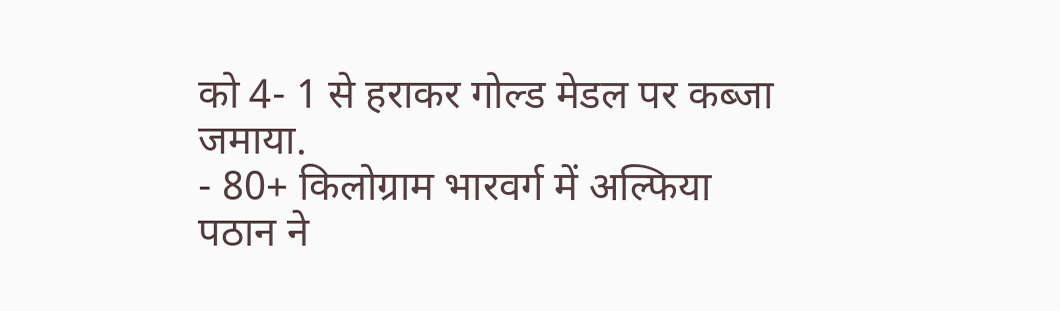को 4- 1 से हराकर गोल्ड मेडल पर कब्जा जमाया.
- 80+ किलोग्राम भारवर्ग में अल्फिया पठान ने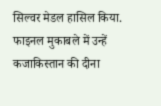सिल्वर मेडल हासिल किया. फाइनल मुकाबले में उन्हें कजाकिस्तान की दीना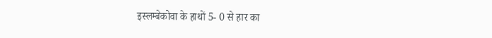इस्लम्बेकोवा के हाथों 5- 0 से हार का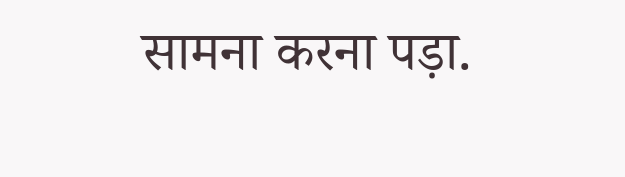सामना करना पड़ा.